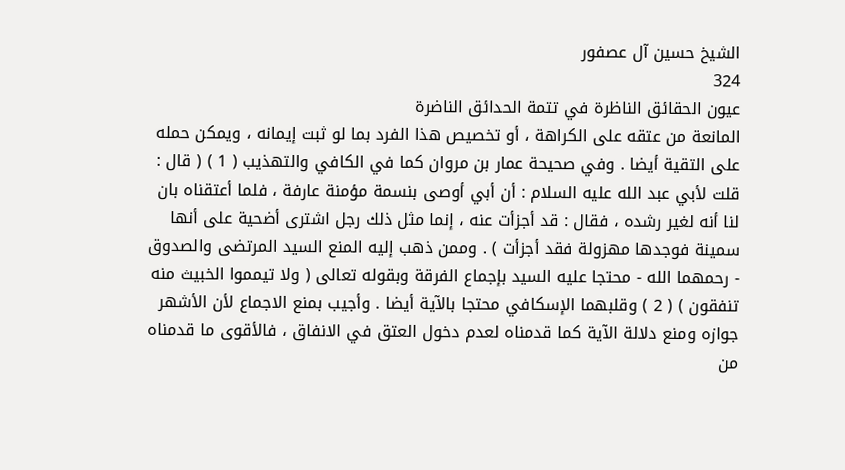الشيخ حسين آل عصفور
324
عيون الحقائق الناظرة في تتمة الحدائق الناضرة
المانعة من عتقه على الكراهة ، أو تخصيص هذا الفرد بما لو ثبت إيمانه ، ويمكن حمله على التقية أيضا . وفي صحيحة عمار بن مروان كما في الكافي والتهذيب ( 1 ) ( قال : قلت لأبي عبد الله عليه السلام : أن أبي أوصى بنسمة مؤمنة عارفة ، فلما أعتقناه بان لنا أنه لغير رشده ، فقال : قد أجزأت عنه ، إنما مثل ذلك رجل اشترى أضحية على أنها سمينة فوجدها مهزولة فقد أجزأت ) . وممن ذهب إليه المنع السيد المرتضى والصدوق - رحمهما الله - محتجا عليه السيد بإجماع الفرقة وبقوله تعالى ( ولا تيمموا الخبيث منه تنفقون ) ( 2 ) وقلبهما الإسكافي محتجا بالآية أيضا . وأجيب بمنع الاجماع لأن الأشهر جوازه ومنع دلالة الآية كما قدمناه لعدم دخول العتق في الانفاق ، فالأقوى ما قدمناه من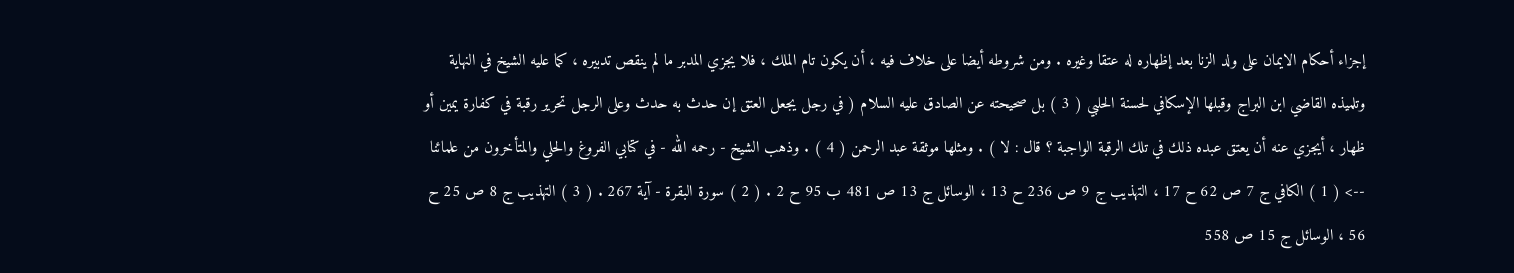إجزاء أحكام الايمان على ولد الزنا بعد إظهاره له عتقا وغيره . ومن شروطه أيضا على خلاف فيه ، أن يكون تام الملك ، فلا يجزي المدبر ما لم ينقص تدبيره ، كما عليه الشيخ في النهاية وتلميذه القاضي ابن البراج وقبلها الإسكافي لحسنة الحلبي ( 3 ) بل صحيحته عن الصادق عليه السلام ( في رجل يجعل العتق إن حدث به حدث وعلى الرجل تحرير رقبة في كفارة يمين أو ظهار ، أيجزي عنه أن يعتق عبده ذلك في تلك الرقبة الواجبة ؟ قال : لا ) . ومثلها موثقة عبد الرحمن ( 4 ) . وذهب الشيخ - رحمه الله - في كتابي الفروغ والحلي والمتأخرون من علمائنا
--> ( 1 ) الكافي ج 7 ص 62 ح 17 ، التهذيب ج 9 ص 236 ح 13 ، الوسائل ج 13 ص 481 ب 95 ح 2 . ( 2 ) سورة البقرة - آية 267 . ( 3 ) التهذيب ج 8 ص 25 ح 56 ، الوسائل ج 15 ص 558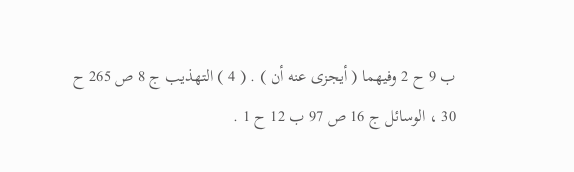ب 9 ح 2 وفيهما ( أيجزى عنه أن ) . ( 4 ) التهذيب ج 8 ص 265 ح 30 ، الوسائل ج 16 ص 97 ب 12 ح 1 .